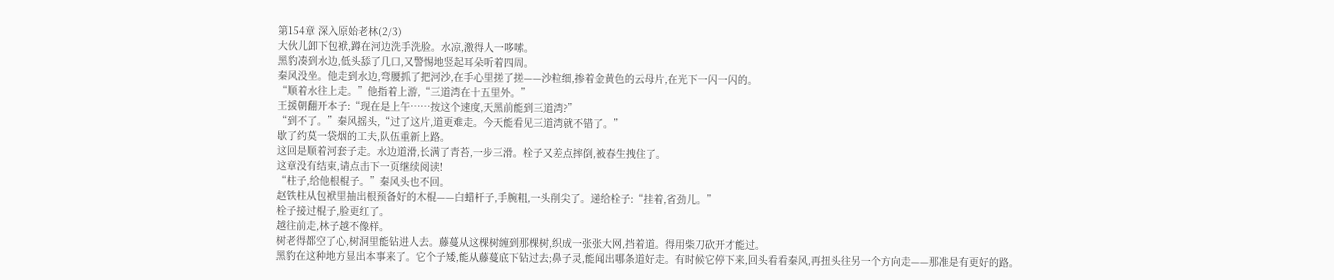第154章 深入原始老林(2/3)
大伙儿卸下包袱,蹲在河边洗手洗脸。水凉,激得人一哆嗦。
黑豹凑到水边,低头舔了几口,又警惕地竖起耳朵听着四周。
秦风没坐。他走到水边,弯腰抓了把河沙,在手心里搓了搓——沙粒细,掺着金黄色的云母片,在光下一闪一闪的。
“顺着水往上走。”他指着上游,“三道湾在十五里外。”
王援朝翻开本子:“现在是上午……按这个速度,天黑前能到三道湾?”
“到不了。”秦风摇头,“过了这片,道更难走。今天能看见三道湾就不错了。”
歇了约莫一袋烟的工夫,队伍重新上路。
这回是顺着河套子走。水边道滑,长满了青苔,一步三滑。栓子又差点摔倒,被春生拽住了。
这章没有结束,请点击下一页继续阅读!
“柱子,给他根棍子。”秦风头也不回。
赵铁柱从包袱里抽出根预备好的木棍——白蜡杆子,手腕粗,一头削尖了。递给栓子:“挂着,省劲儿。”
栓子接过棍子,脸更红了。
越往前走,林子越不像样。
树老得都空了心,树洞里能钻进人去。藤蔓从这棵树缠到那棵树,织成一张张大网,挡着道。得用柴刀砍开才能过。
黑豹在这种地方显出本事来了。它个子矮,能从藤蔓底下钻过去;鼻子灵,能闻出哪条道好走。有时候它停下来,回头看看秦风,再扭头往另一个方向走——那准是有更好的路。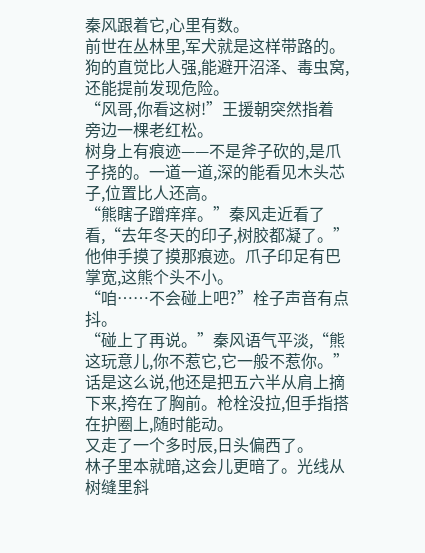秦风跟着它,心里有数。
前世在丛林里,军犬就是这样带路的。狗的直觉比人强,能避开沼泽、毒虫窝,还能提前发现危险。
“风哥,你看这树!”王援朝突然指着旁边一棵老红松。
树身上有痕迹——不是斧子砍的,是爪子挠的。一道一道,深的能看见木头芯子,位置比人还高。
“熊瞎子蹭痒痒。”秦风走近看了看,“去年冬天的印子,树胶都凝了。”
他伸手摸了摸那痕迹。爪子印足有巴掌宽,这熊个头不小。
“咱……不会碰上吧?”栓子声音有点抖。
“碰上了再说。”秦风语气平淡,“熊这玩意儿,你不惹它,它一般不惹你。”
话是这么说,他还是把五六半从肩上摘下来,挎在了胸前。枪栓没拉,但手指搭在护圈上,随时能动。
又走了一个多时辰,日头偏西了。
林子里本就暗,这会儿更暗了。光线从树缝里斜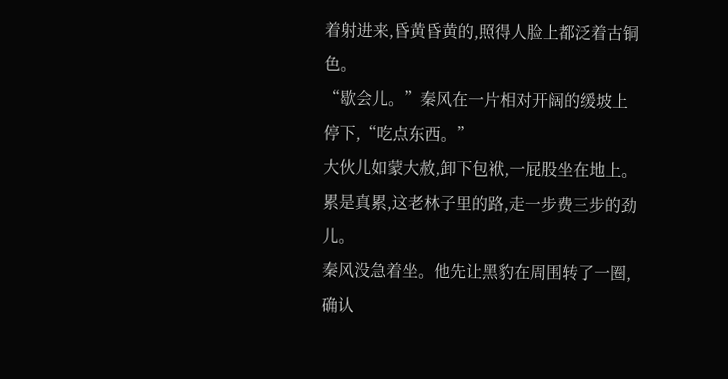着射进来,昏黄昏黄的,照得人脸上都泛着古铜色。
“歇会儿。”秦风在一片相对开阔的缓坡上停下,“吃点东西。”
大伙儿如蒙大赦,卸下包袱,一屁股坐在地上。累是真累,这老林子里的路,走一步费三步的劲儿。
秦风没急着坐。他先让黑豹在周围转了一圈,确认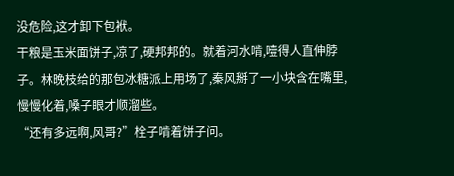没危险,这才卸下包袱。
干粮是玉米面饼子,凉了,硬邦邦的。就着河水啃,噎得人直伸脖子。林晚枝给的那包冰糖派上用场了,秦风掰了一小块含在嘴里,慢慢化着,嗓子眼才顺溜些。
“还有多远啊,风哥?”栓子啃着饼子问。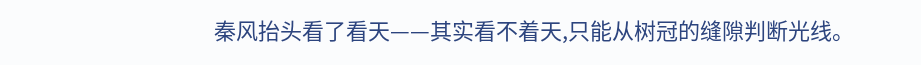秦风抬头看了看天——其实看不着天,只能从树冠的缝隙判断光线。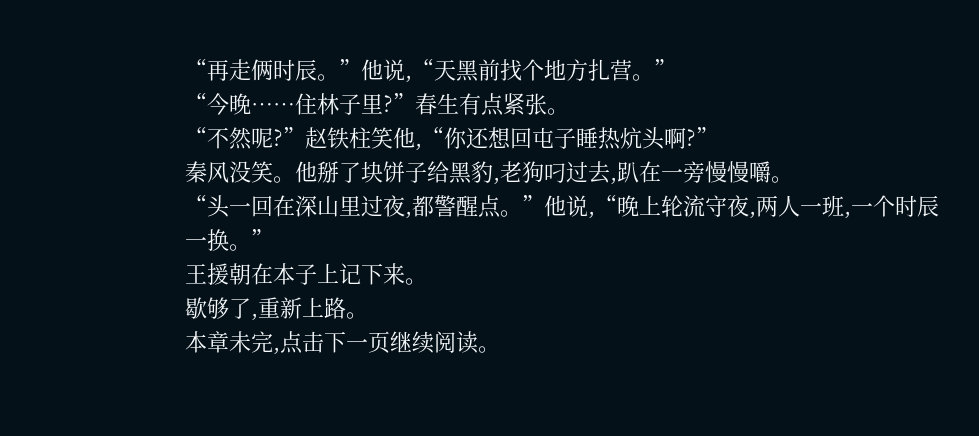“再走俩时辰。”他说,“天黑前找个地方扎营。”
“今晚……住林子里?”春生有点紧张。
“不然呢?”赵铁柱笑他,“你还想回屯子睡热炕头啊?”
秦风没笑。他掰了块饼子给黑豹,老狗叼过去,趴在一旁慢慢嚼。
“头一回在深山里过夜,都警醒点。”他说,“晚上轮流守夜,两人一班,一个时辰一换。”
王援朝在本子上记下来。
歇够了,重新上路。
本章未完,点击下一页继续阅读。